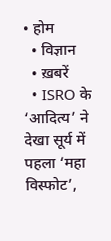• होम
  • विज्ञान
  • ख़बरें
  • ISRO के ‘आदित्‍य’ ने देखा सूर्य में पहला ‘महा विस्‍फोट’,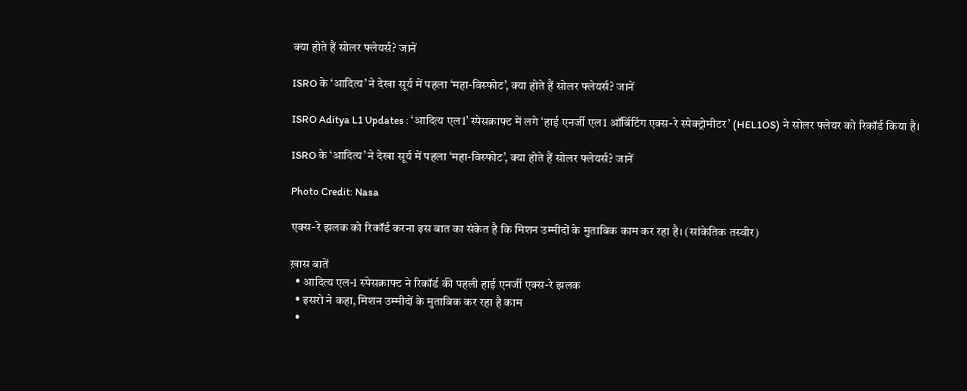क्‍या होते हैं सोलर फ्लेयर्स? जानें

ISRO के ‘आदित्‍य’ ने देखा सूर्य में पहला ‘महा-विस्‍फोट’, क्‍या होते हैं सोलर फ्लेयर्स? जानें

ISRO Aditya L1 Updates : ‘आदित्य एल1’ स्‍पेसक्राफ्ट में लगे ‘हाई एनर्जी एल1 ऑर्बिटिंग एक्स-रे स्पेक्ट्रोमीटर’ (HEL1OS) ने सोलर फ्लेयर को रिकॉर्ड किया है।

ISRO के ‘आदित्‍य’ ने देखा सूर्य में पहला ‘महा-विस्‍फोट’, क्‍या होते हैं सोलर फ्लेयर्स? जानें

Photo Credit: Nasa

एक्स-रे झलक को रिकॉर्ड करना इस बात का संकेत है कि मिशन उम्‍मीदों के मुताबिक काम कर रहा है। (सांकेतिक तस्‍वीर)

ख़ास बातें
  • आदित्‍य एल-1 स्‍पेसक्राफ्ट ने रिकॉर्ड की पहली हाई एनर्जी एक्स-रे झलक
  • इसरो ने कहा, मिशन उम्‍मीदों के मुताबिक कर रहा है काम
  •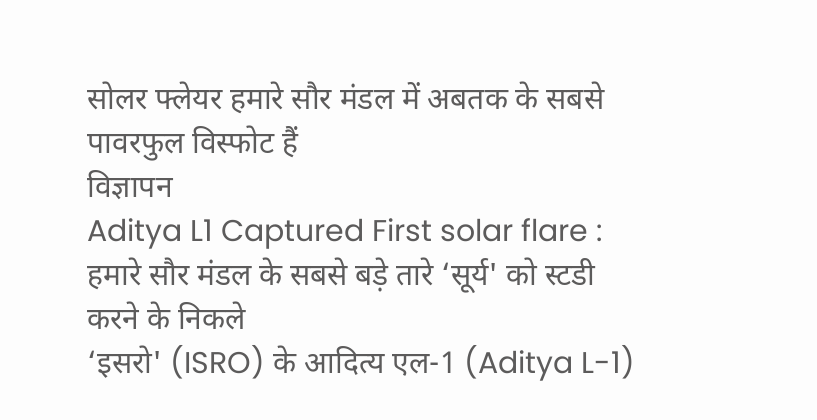सोलर फ्लेयर हमारे सौर मंडल में अबतक के सबसे पावरफुल विस्फोट हैं
विज्ञापन
Aditya L1 Captured First solar flare : हमारे सौर मंडल के सबसे बड़े तारे ‘सूर्य' को स्‍टडी करने के निकले
‘इसरो' (ISRO) के आदित्‍य एल-1 (Aditya L-1)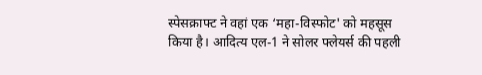स्‍पेसक्राफ्ट ने वहां एक ‘महा-विस्‍फोट' को महसूस किया है। आदित्‍य एल-1 ने सोलर फ्लेयर्स की पहली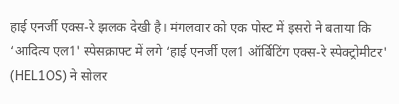हाई एनर्जी एक्स-रे झलक देखी है। मंगलवार को एक पोस्‍ट में इसरो ने बताया कि ‘आदित्य एल1' स्‍पेसक्राफ्ट में लगे ‘हाई एनर्जी एल1 ऑर्बिटिंग एक्स-रे स्पेक्ट्रोमीटर' (HEL1OS) ने सोलर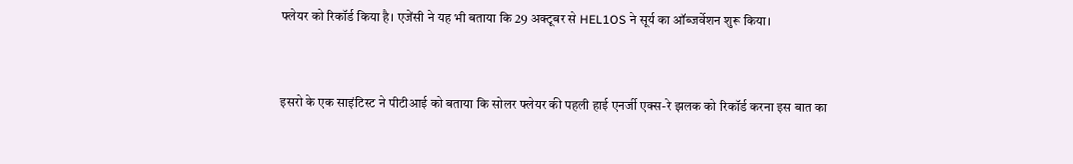फ्लेयर को रिकॉर्ड किया है। एजेंसी ने यह भी बताया कि 29 अक्टूबर से HEL1OS ने सूर्य का ऑब्‍जर्वेशन शुरू किया।


इसरो के एक साइंटिस्‍ट ने पीटीआई को बताया कि सोलर फ्लेयर की पहली हाई एनर्जी एक्स-रे झलक को रिकॉर्ड करना इस बात का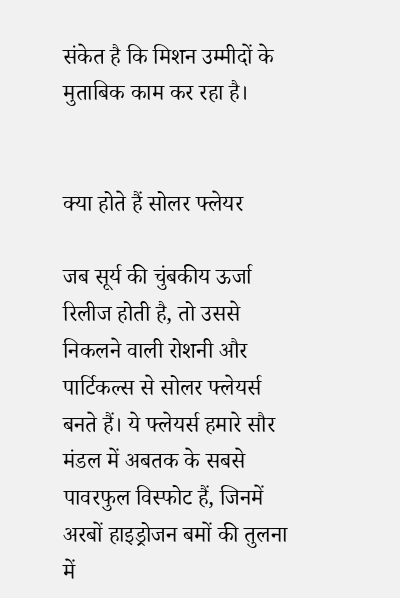संकेत है कि मिशन उम्‍मीदों के मुताबिक काम कर रहा है।


क्‍या होते हैं सोलर फ्लेयर

जब सूर्य की चुंबकीय ऊर्जा रिलीज होती है, तो उससे निकलने वाली रोशनी और पार्टिकल्‍स से सोलर फ्लेयर्स बनते हैं। ये फ्लेयर्स हमारे सौर मंडल में अबतक के सबसे पावरफुल विस्फोट हैं, जिनमें अरबों हाइड्रोजन बमों की तुलना में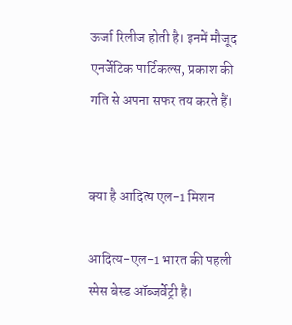ऊर्जा रिलीज होती है। इनमें मौजूद एनर्जेटिक पार्टिकल्‍स, प्रकाश की गति से अपना सफर तय करते हैं।


क्‍या है आदित्‍य एल-1 मिशन

आदित्य-एल-1 भारत की पहली स्‍पेस बेस्‍ड ऑब्‍जर्वेट्री है।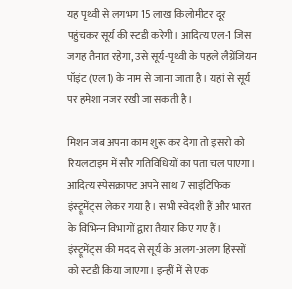यह पृथ्वी से लगभग 15 लाख किलोमीटर दूर पहुंचकर सूर्य की स्‍टडी करेगी। आदित्‍य एल-1 जिस जगह तैनात रहेगा, उसे सूर्य-पृथ्वी के पहले लैग्रेंजियन पॉइंट (एल1) के नाम से जाना जाता है। यहां से सूर्य पर हमेशा नजर रखी जा सकती है।

मिशन जब अपना काम शुरू कर देगा तो इसरो को रियलटाइम में सौर गतिविधियों का पता चल पाएगा। आदित्‍य स्‍पेसक्राफ्ट अपने साथ 7 साइंटिफ‍िक इंस्‍ट्रूमेंट्स लेकर गया है। सभी स्‍वेदशी हैं और भारत के विभ‍िन्‍न विभागों द्वारा तैयार किए गए हैं। इंस्‍ट्रूमेंट्स की मदद से सूर्य के अलग-अलग हिस्‍सों को स्‍टडी किया जाएगा। इन्‍हीं में से एक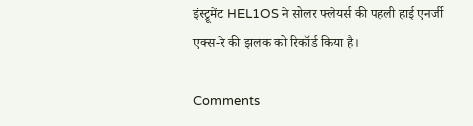इंस्‍ट्रूमेंट HEL1OS ने सोलर फ्लेयर्स की पहली हाई एनर्जी एक्स-रे की झलक को रिकॉर्ड किया है।

Comments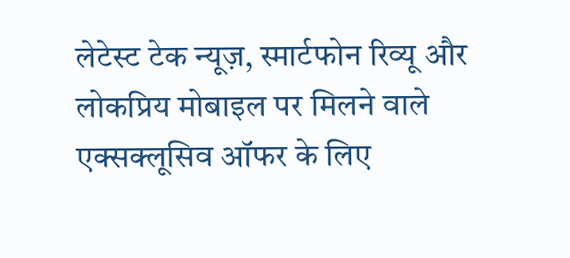लेटेस्ट टेक न्यूज़, स्मार्टफोन रिव्यू और लोकप्रिय मोबाइल पर मिलने वाले एक्सक्लूसिव ऑफर के लिए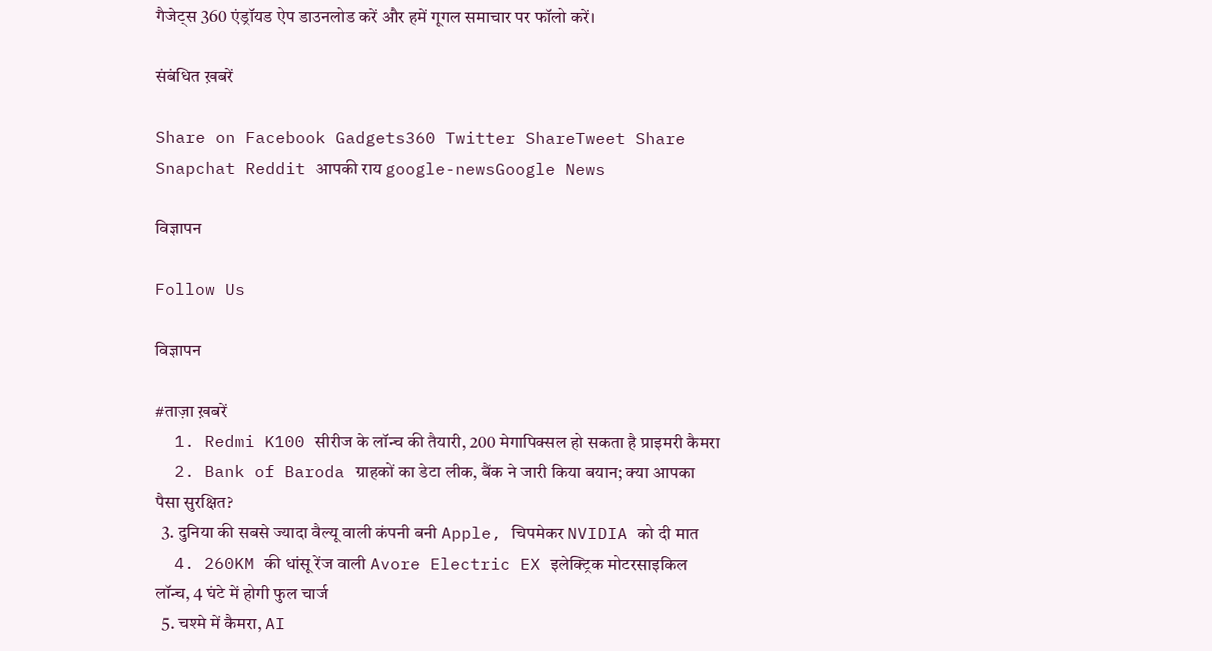गैजेट्स 360 एंड्रॉयड ऐप डाउनलोड करें और हमें गूगल समाचार पर फॉलो करें।

संबंधित ख़बरें

Share on Facebook Gadgets360 Twitter ShareTweet Share Snapchat Reddit आपकी राय google-newsGoogle News

विज्ञापन

Follow Us

विज्ञापन

#ताज़ा ख़बरें
  1. Redmi K100 सीरीज के लॉन्च की तैयारी, 200 मेगापिक्सल हो सकता है प्राइमरी कैमरा
  2. Bank of Baroda ग्राहकों का डेटा लीक, बैंक ने जारी किया बयान; क्या आपका पैसा सुरक्षित?
  3. दुनिया की सबसे ज्यादा वैल्यू वाली कंपनी बनी Apple, चिपमेकर NVIDIA को दी मात
  4. 260KM की धांसू रेंज वाली Avore Electric EX इलेक्ट्रिक मोटरसाइकिल लॉन्च, 4 घंटे में होगी फुल चार्ज
  5. चश्मे में कैमरा, AI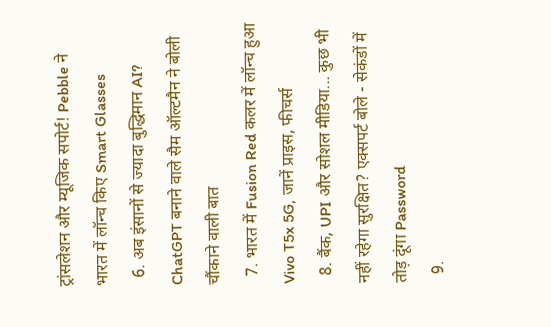ट्रांसलेशन और म्यूजिक सपोर्ट! Pebble ने भारत में लॉन्च किए Smart Glasses
  6. अब इंसानों से ज्यादा बुद्धिमान AI? ChatGPT बनाने वाले सैम ऑल्टमैन ने बोली चौंकाने वाली बात
  7. भारत में Fusion Red कलर में लॉन्च हुआ Vivo T5x 5G, जानें प्राइस, फीचर्स
  8. बैंक, UPI और सोशल मीडिया... कुछ भी नहीं रहेगा सुरक्षित? एक्सपर्ट बोले - सेकंडों में तोड़ दूंगा Password
  9.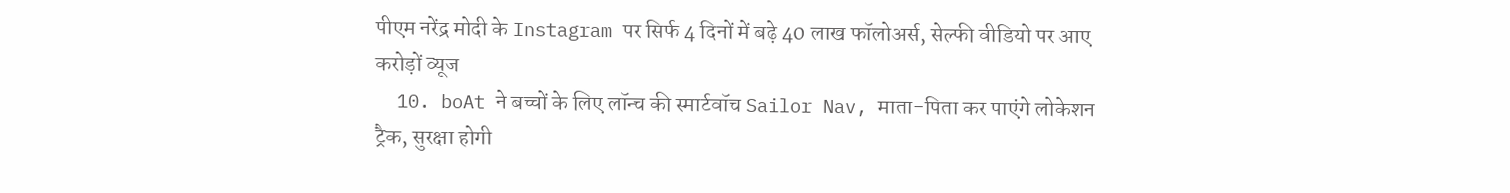पीएम नरेंद्र मोदी के Instagram पर सिर्फ 4 दिनों में बढ़े 40 लाख फॉलोअर्स, सेल्फी वीडियो पर आए करोड़ों व्यूज
  10. boAt ने बच्चों के लिए लॉन्च की स्मार्टवॉच Sailor Nav, माता-पिता कर पाएंगे लोकेशन ट्रैक, सुरक्षा होगी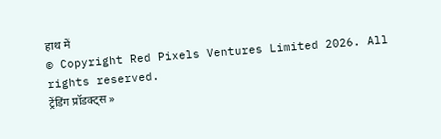हाथ में
© Copyright Red Pixels Ventures Limited 2026. All rights reserved.
ट्रेंडिंग प्रॉडक्ट्स »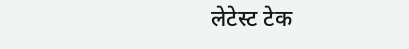लेटेस्ट टेक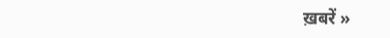ख़बरें »